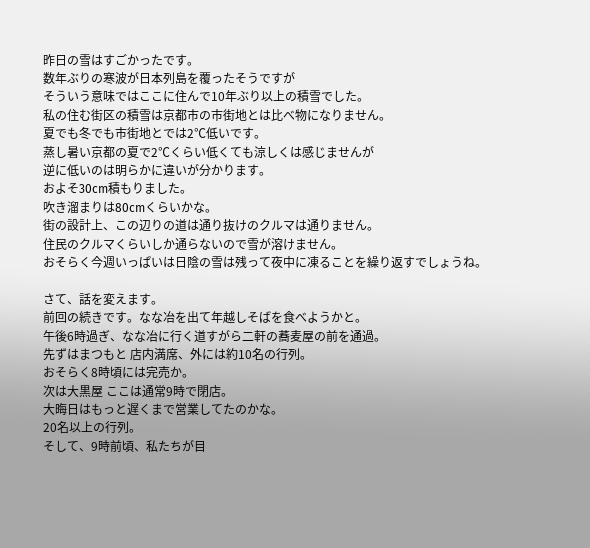昨日の雪はすごかったです。
数年ぶりの寒波が日本列島を覆ったそうですが
そういう意味ではここに住んで10年ぶり以上の積雪でした。
私の住む街区の積雪は京都市の市街地とは比べ物になりません。
夏でも冬でも市街地とでは2℃低いです。
蒸し暑い京都の夏で2℃くらい低くても涼しくは感じませんが
逆に低いのは明らかに違いが分かります。
およそ30cm積もりました。
吹き溜まりは80cmくらいかな。
街の設計上、この辺りの道は通り抜けのクルマは通りません。
住民のクルマくらいしか通らないので雪が溶けません。
おそらく今週いっぱいは日陰の雪は残って夜中に凍ることを繰り返すでしょうね。

さて、話を変えます。
前回の続きです。なな冶を出て年越しそばを食べようかと。
午後6時過ぎ、なな冶に行く道すがら二軒の蕎麦屋の前を通過。
先ずはまつもと 店内満席、外には約10名の行列。
おそらく8時頃には完売か。
次は大黒屋 ここは通常9時で閉店。
大晦日はもっと遅くまで営業してたのかな。
20名以上の行列。
そして、9時前頃、私たちが目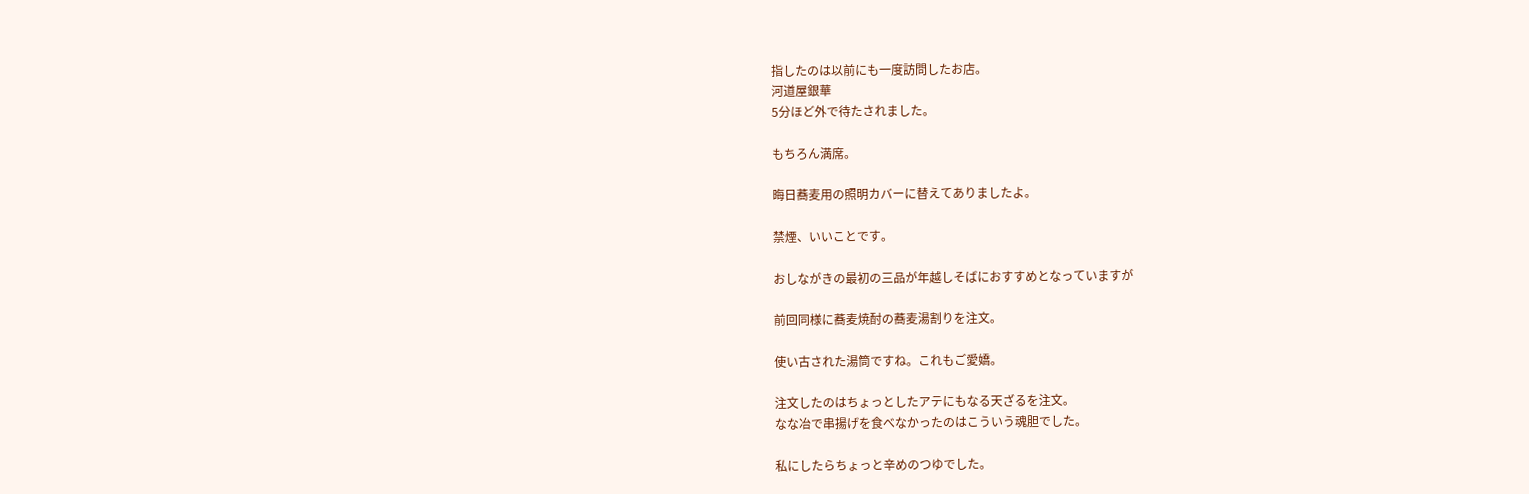指したのは以前にも一度訪問したお店。
河道屋銀華
5分ほど外で待たされました。

もちろん満席。

晦日蕎麦用の照明カバーに替えてありましたよ。

禁煙、いいことです。

おしながきの最初の三品が年越しそばにおすすめとなっていますが

前回同様に蕎麦焼酎の蕎麦湯割りを注文。

使い古された湯筒ですね。これもご愛嬌。

注文したのはちょっとしたアテにもなる天ざるを注文。
なな冶で串揚げを食べなかったのはこういう魂胆でした。

私にしたらちょっと辛めのつゆでした。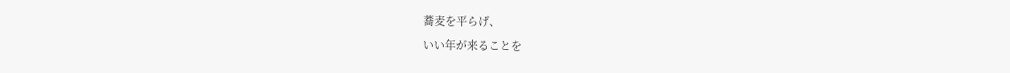蕎麦を平らげ、
いい年が来ることを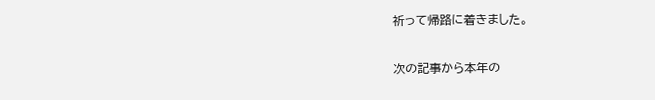祈って帰路に着きました。

次の記事から本年の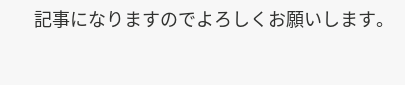記事になりますのでよろしくお願いします。